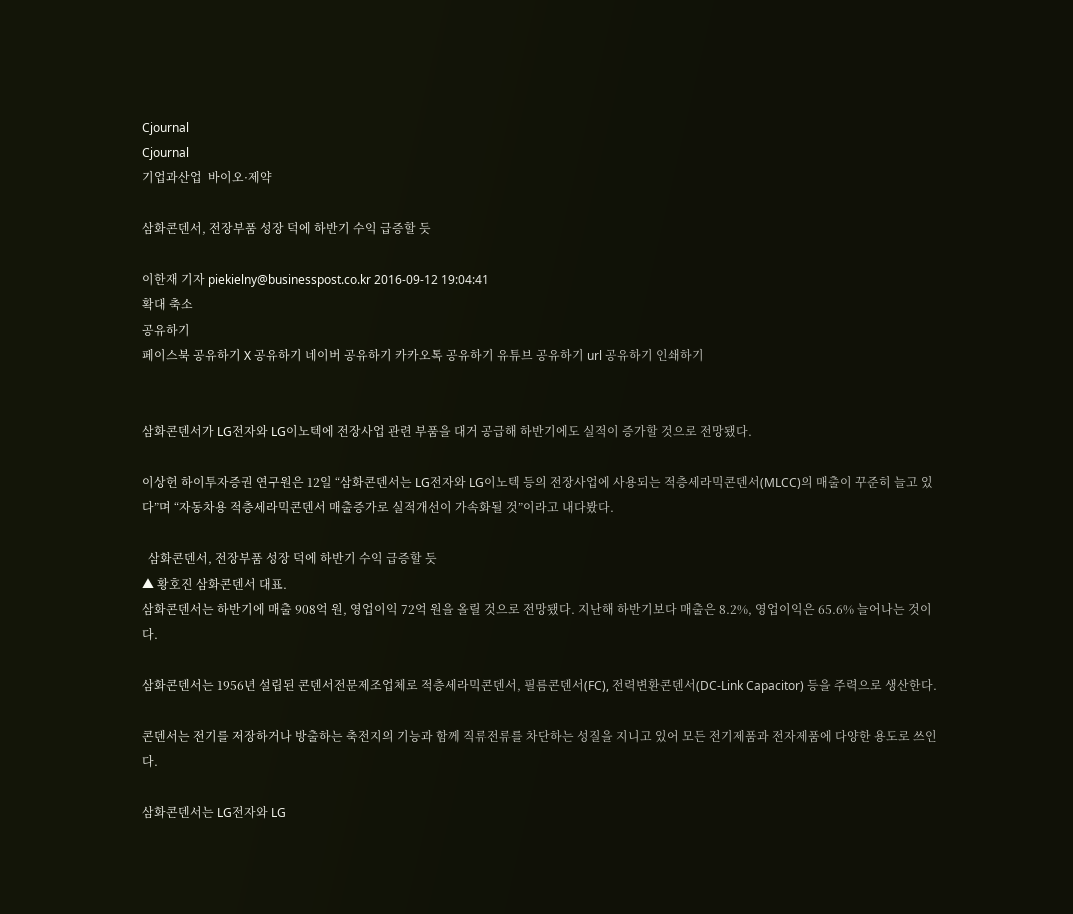Cjournal
Cjournal
기업과산업  바이오·제약

삼화콘덴서, 전장부품 성장 덕에 하반기 수익 급증할 듯

이한재 기자 piekielny@businesspost.co.kr 2016-09-12 19:04:41
확대 축소
공유하기
페이스북 공유하기 X 공유하기 네이버 공유하기 카카오톡 공유하기 유튜브 공유하기 url 공유하기 인쇄하기


삼화콘덴서가 LG전자와 LG이노텍에 전장사업 관련 부품을 대거 공급해 하반기에도 실적이 증가할 것으로 전망됐다.

이상헌 하이투자증권 연구원은 12일 “삼화콘덴서는 LG전자와 LG이노텍 등의 전장사업에 사용되는 적층세라믹콘덴서(MLCC)의 매출이 꾸준히 늘고 있다”며 “자동차용 적층세라믹콘덴서 매출증가로 실적개선이 가속화될 것”이라고 내다봤다.

  삼화콘덴서, 전장부품 성장 덕에 하반기 수익 급증할 듯
▲ 황호진 삼화콘덴서 대표.
삼화콘덴서는 하반기에 매출 908억 원, 영업이익 72억 원을 올릴 것으로 전망됐다. 지난해 하반기보다 매출은 8.2%, 영업이익은 65.6% 늘어나는 것이다.

삼화콘덴서는 1956년 설립된 콘덴서전문제조업체로 적층세라믹콘덴서, 필름콘덴서(FC), 전력변환콘덴서(DC-Link Capacitor) 등을 주력으로 생산한다.

콘덴서는 전기를 저장하거나 방출하는 축전지의 기능과 함께 직류전류를 차단하는 성질을 지니고 있어 모든 전기제품과 전자제품에 다양한 용도로 쓰인다.

삼화콘덴서는 LG전자와 LG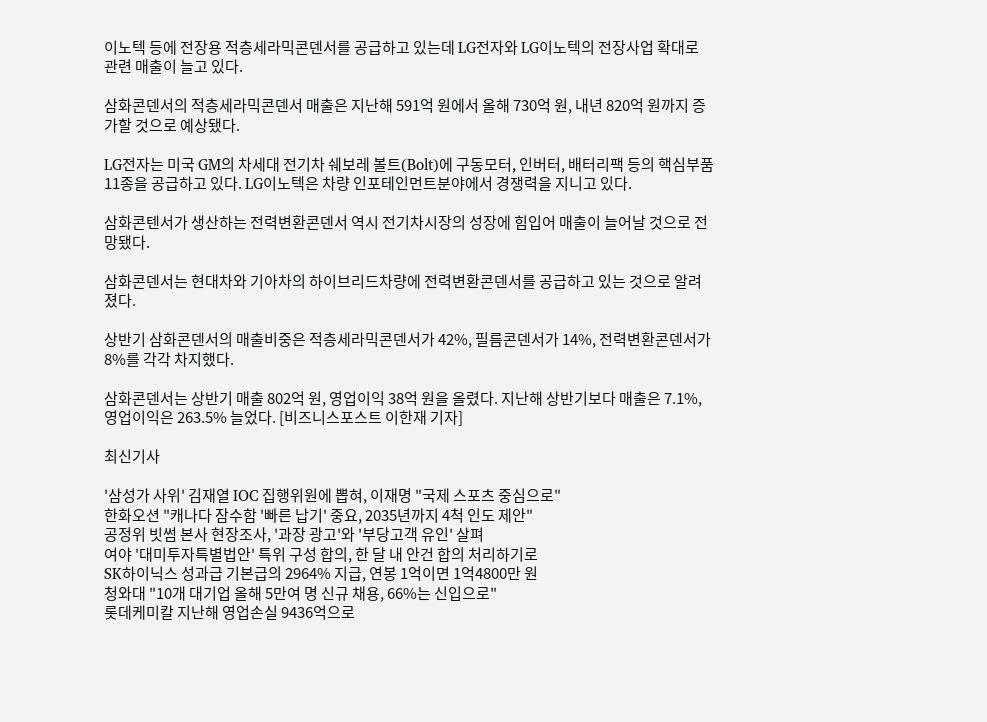이노텍 등에 전장용 적층세라믹콘덴서를 공급하고 있는데 LG전자와 LG이노텍의 전장사업 확대로 관련 매출이 늘고 있다.

삼화콘덴서의 적층세라믹콘덴서 매출은 지난해 591억 원에서 올해 730억 원, 내년 820억 원까지 증가할 것으로 예상됐다.

LG전자는 미국 GM의 차세대 전기차 쉐보레 볼트(Bolt)에 구동모터, 인버터, 배터리팩 등의 핵심부품 11종을 공급하고 있다. LG이노텍은 차량 인포테인먼트분야에서 경쟁력을 지니고 있다.

삼화콘텐서가 생산하는 전력변환콘덴서 역시 전기차시장의 성장에 힘입어 매출이 늘어날 것으로 전망됐다.

삼화콘덴서는 현대차와 기아차의 하이브리드차량에 전력변환콘덴서를 공급하고 있는 것으로 알려졌다.

상반기 삼화콘덴서의 매출비중은 적층세라믹콘덴서가 42%, 필름콘덴서가 14%, 전력변환콘덴서가 8%를 각각 차지했다.

삼화콘덴서는 상반기 매출 802억 원, 영업이익 38억 원을 올렸다. 지난해 상반기보다 매출은 7.1%, 영업이익은 263.5% 늘었다. [비즈니스포스트 이한재 기자]

최신기사

'삼성가 사위' 김재열 IOC 집행위원에 뽑혀, 이재명 "국제 스포츠 중심으로"
한화오션 "캐나다 잠수함 '빠른 납기' 중요, 2035년까지 4척 인도 제안"
공정위 빗썸 본사 현장조사, '과장 광고'와 '부당고객 유인' 살펴
여야 '대미투자특별법안' 특위 구성 합의, 한 달 내 안건 합의 처리하기로
SK하이닉스 성과급 기본급의 2964% 지급, 연봉 1억이면 1억4800만 원
청와대 "10개 대기업 올해 5만여 명 신규 채용, 66%는 신입으로"
롯데케미칼 지난해 영업손실 9436억으로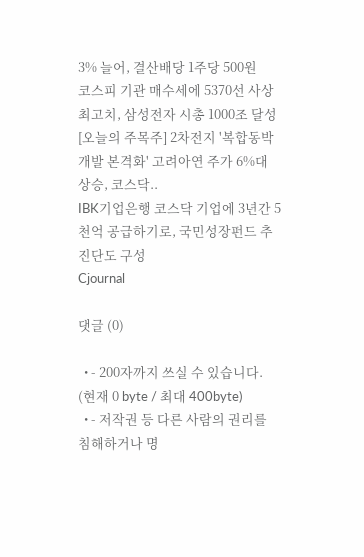3% 늘어, 결산배당 1주당 500원
코스피 기관 매수세에 5370선 사상 최고치, 삼성전자 시총 1000조 달성
[오늘의 주목주] 2차전지 '복합동박 개발 본격화' 고려아연 주가 6%대 상승, 코스닥..
IBK기업은행 코스닥 기업에 3년간 5천억 공급하기로, 국민성장펀드 추진단도 구성
Cjournal

댓글 (0)

  • - 200자까지 쓰실 수 있습니다. (현재 0 byte / 최대 400byte)
  • - 저작권 등 다른 사람의 권리를 침해하거나 명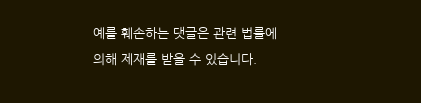예를 훼손하는 댓글은 관련 법률에 의해 제재를 받을 수 있습니다.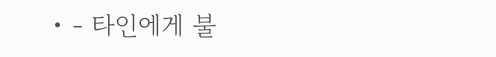• - 타인에게 불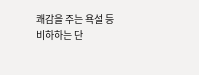쾌감을 주는 욕설 등 비하하는 단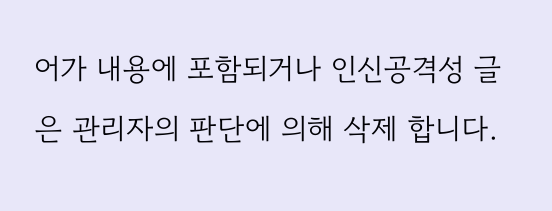어가 내용에 포함되거나 인신공격성 글은 관리자의 판단에 의해 삭제 합니다.